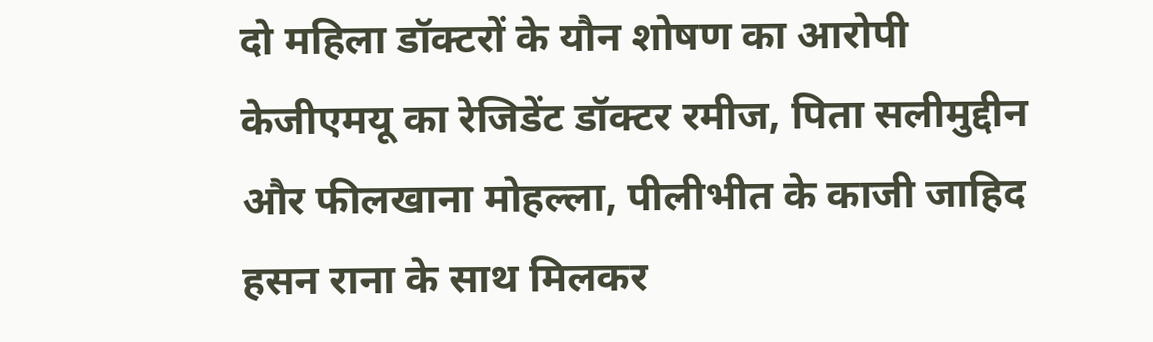दो महिला डॉक्टरों के यौन शोषण का आरोपी केजीएमयू का रेजिडेंट डॉक्टर रमीज, पिता सलीमुद्दीन और फीलखाना मोहल्ला, पीलीभीत के काजी जाहिद हसन राना के साथ मिलकर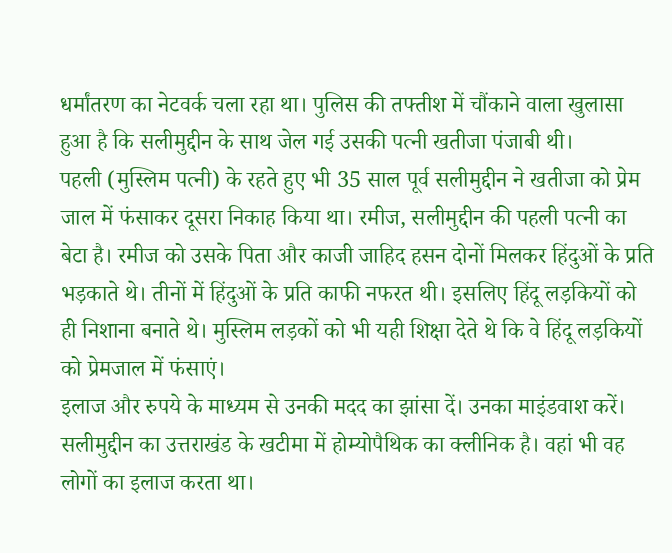धर्मांतरण का नेटवर्क चला रहा था। पुलिस की तफ्तीश में चौंकाने वाला खुलासा हुआ है कि सलीमुद्दीन के साथ जेल गई उसकी पत्नी खतीजा पंजाबी थी।
पहली (मुस्लिम पत्नी) के रहते हुए भी 35 साल पूर्व सलीमुद्दीन ने खतीजा को प्रेम जाल में फंसाकर दूसरा निकाह किया था। रमीज, सलीमुद्दीन की पहली पत्नी का बेटा है। रमीज को उसके पिता और काजी जाहिद हसन दोनों मिलकर हिंदुओं के प्रति भड़काते थे। तीनों में हिंदुओं के प्रति काफी नफरत थी। इसलिए हिंदू लड़कियों को ही निशाना बनाते थे। मुस्लिम लड़कों को भी यही शिक्षा देते थे कि वे हिंदू लड़कियों को प्रेमजाल में फंसाएं।
इलाज और रुपये के माध्यम से उनकी मदद का झांसा दें। उनका माइंडवाश करें। सलीमुद्दीन का उत्तराखंड के खटीमा में होम्योपैथिक का क्लीनिक है। वहां भी वह लोगों का इलाज करता था।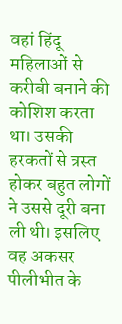वहां हिंदू महिलाओं से करीबी बनाने की कोशिश करता था। उसकी हरकतों से त्रस्त होकर बहुत लोगों ने उससे दूरी बना ली थी। इसलिए वह अकसर पीलीभीत के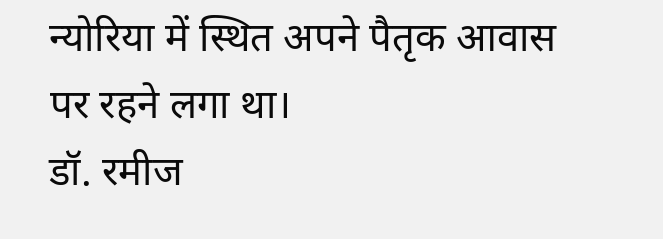न्योरिया में स्थित अपने पैतृक आवास पर रहने लगा था।
डॉ. रमीज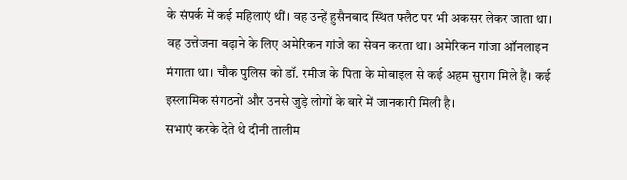के संपर्क में कई महिलाएं थीं। वह उन्हें हुसैनबाद स्थित फ्लैट पर भी अकसर लेकर जाता था। वह उत्तेजना बढ़ाने के लिए अमेरिकन गांजे का सेवन करता था। अमेरिकन गांजा ऑनलाइन मंगाता था। चौक पुलिस को डॉ. रमीज के पिता के मोबाइल से कई अहम सुराग मिले हैं। कई इस्लामिक संगठनों और उनसे जुड़े लोगों के बारे में जानकारी मिली है।
सभाएं करके देते थे दीनी तालीम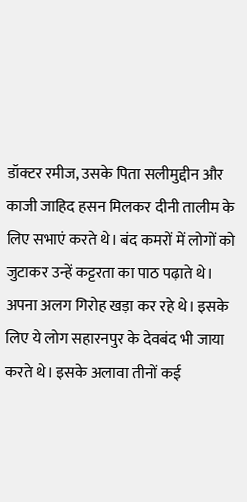डॉक्टर रमीज, उसके पिता सलीमुद्दीन और काजी जाहिद हसन मिलकर दीनी तालीम के लिए सभाएं करते थे। बंद कमरों में लोगों को जुटाकर उन्हें कट्टरता का पाठ पढ़ाते थे। अपना अलग गिरोह खड़ा कर रहे थे। इसके लिए ये लोग सहारनपुर के देवबंद भी जाया करते थे। इसके अलावा तीनों कई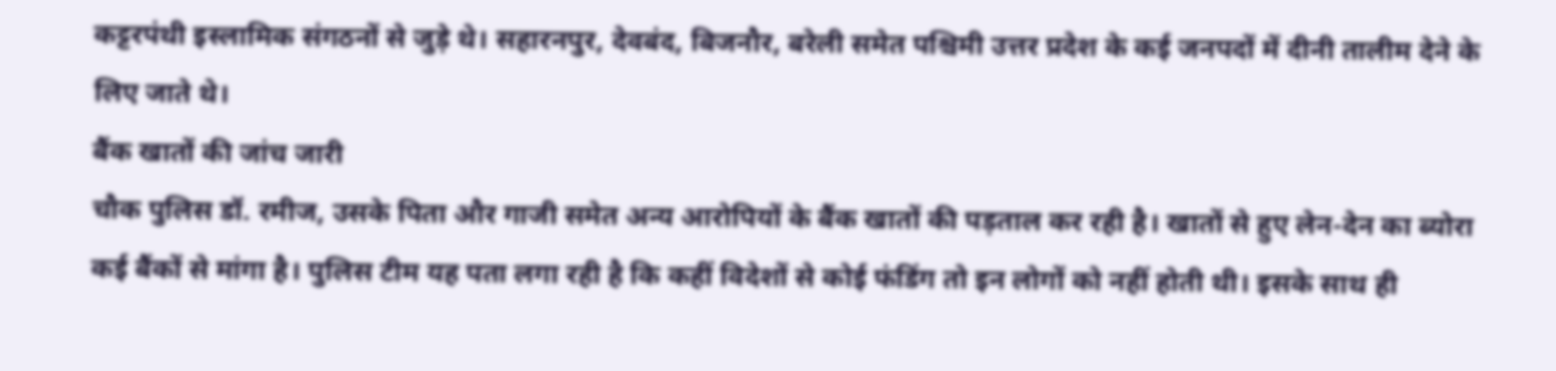कट्टरपंथी इस्लामिक संगठनों से जुड़े थे। सहारनपुर, देवबंद, बिजनौर, बरेली समेत पश्चिमी उत्तर प्रदेश के कई जनपदों में दीनी तालीम देने के लिए जाते थे।
बैंक खातों की जांच जारी
चौक पुलिस डॉ. रमीज, उसके पिता और गाजी समेत अन्य आरोपियों के बैंक खातों की पड़ताल कर रही है। खातों से हुए लेन-देन का ब्योरा कई बैंकों से मांगा है। पुलिस टीम यह पता लगा रही है कि कहीं विदेशों से कोई फंडिंग तो इन लोगों को नहीं होती थी। इसके साथ ही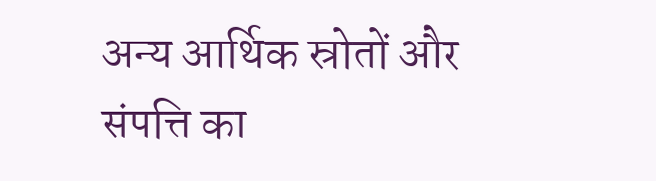अन्य आर्थिक स्रोतों और संपत्ति का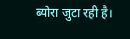ब्योरा जुटा रही है।